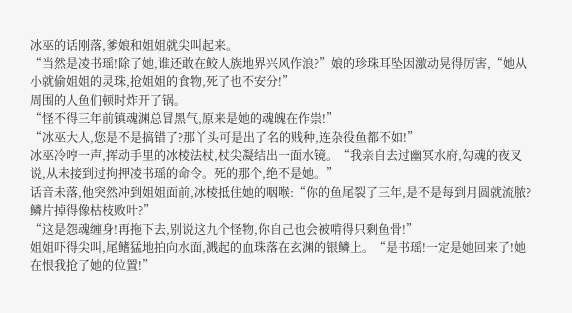冰巫的话刚落,爹娘和姐姐就尖叫起来。
“当然是凌书瑶!除了她,谁还敢在鲛人族地界兴风作浪?”娘的珍珠耳坠因激动晃得厉害,“她从小就偷姐姐的灵珠,抢姐姐的食物,死了也不安分!”
周围的人鱼们顿时炸开了锅。
“怪不得三年前镇魂渊总冒黑气,原来是她的魂魄在作祟!”
“冰巫大人,您是不是搞错了?那丫头可是出了名的贱种,连杂役鱼都不如!”
冰巫冷哼一声,挥动手里的冰棱法杖,杖尖凝结出一面水镜。“我亲自去过幽冥水府,勾魂的夜叉说,从未接到过拘押凌书瑶的命令。死的那个,绝不是她。”
话音未落,他突然冲到姐姐面前,冰棱抵住她的咽喉:“你的鱼尾裂了三年,是不是每到月圆就流脓?鳞片掉得像枯枝败叶?”
“这是怨魂缠身!再拖下去,别说这九个怪物,你自己也会被啃得只剩鱼骨!”
姐姐吓得尖叫,尾鳍猛地拍向水面,溅起的血珠落在玄渊的银鳞上。“是书瑶!一定是她回来了!她在恨我抢了她的位置!”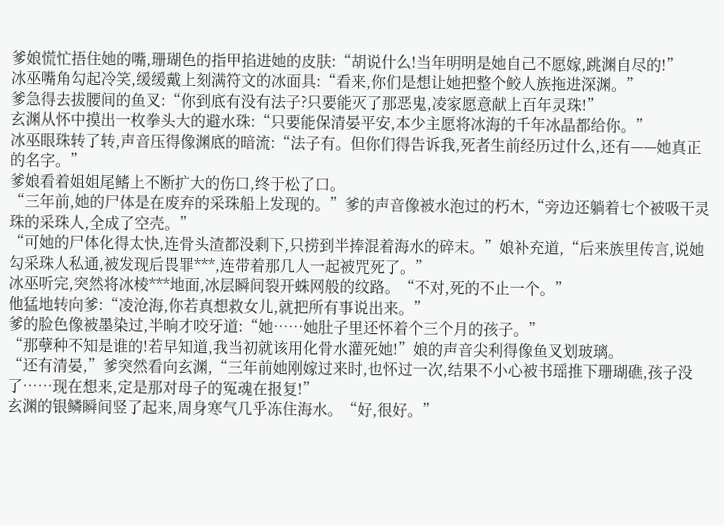爹娘慌忙捂住她的嘴,珊瑚色的指甲掐进她的皮肤:“胡说什么!当年明明是她自己不愿嫁,跳渊自尽的!”
冰巫嘴角勾起冷笑,缓缓戴上刻满符文的冰面具:“看来,你们是想让她把整个鲛人族拖进深渊。”
爹急得去拔腰间的鱼叉:“你到底有没有法子?只要能灭了那恶鬼,凌家愿意献上百年灵珠!”
玄渊从怀中摸出一枚拳头大的避水珠:“只要能保清晏平安,本少主愿将冰海的千年冰晶都给你。”
冰巫眼珠转了转,声音压得像渊底的暗流:“法子有。但你们得告诉我,死者生前经历过什么,还有——她真正的名字。”
爹娘看着姐姐尾鳍上不断扩大的伤口,终于松了口。
“三年前,她的尸体是在废弃的采珠船上发现的。”爹的声音像被水泡过的朽木,“旁边还躺着七个被吸干灵珠的采珠人,全成了空壳。”
“可她的尸体化得太快,连骨头渣都没剩下,只捞到半捧混着海水的碎末。”娘补充道,“后来族里传言,说她勾采珠人私通,被发现后畏罪***,连带着那几人一起被咒死了。”
冰巫听完,突然将冰棱***地面,冰层瞬间裂开蛛网般的纹路。“不对,死的不止一个。”
他猛地转向爹:“凌沧海,你若真想救女儿,就把所有事说出来。”
爹的脸色像被墨染过,半晌才咬牙道:“她……她肚子里还怀着个三个月的孩子。”
“那孽种不知是谁的!若早知道,我当初就该用化骨水灌死她!”娘的声音尖利得像鱼叉划玻璃。
“还有清晏,”爹突然看向玄渊,“三年前她刚嫁过来时,也怀过一次,结果不小心被书瑶推下珊瑚礁,孩子没了……现在想来,定是那对母子的冤魂在报复!”
玄渊的银鳞瞬间竖了起来,周身寒气几乎冻住海水。“好,很好。”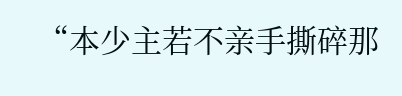“本少主若不亲手撕碎那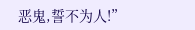恶鬼,誓不为人!”